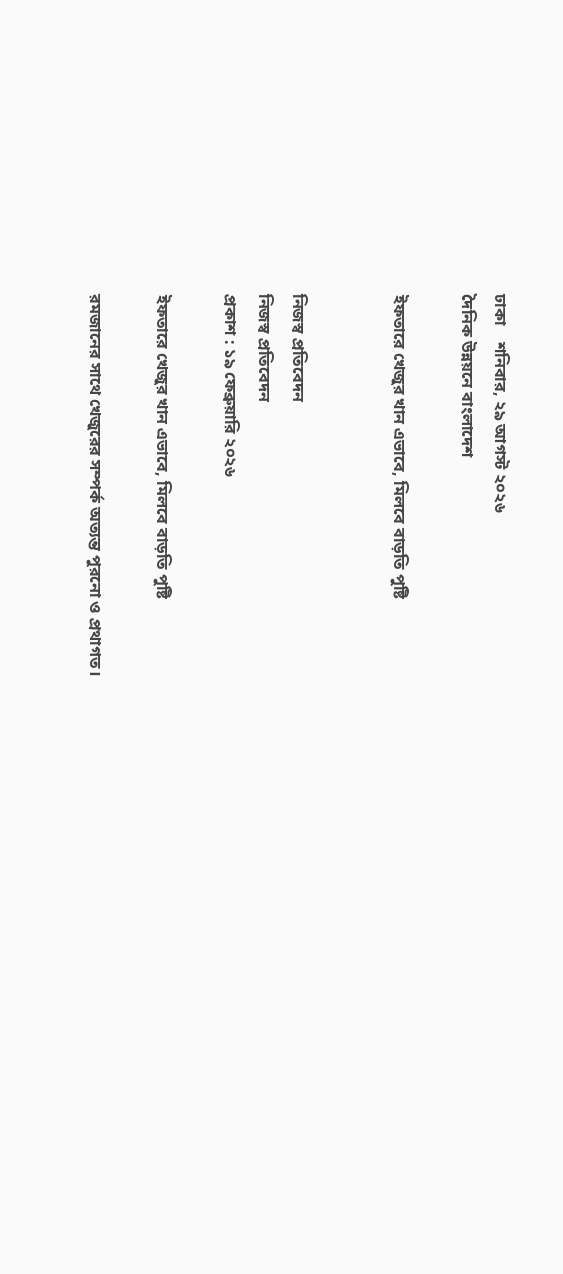ঢাকা    শনিবার, ২৯ আগস্ট ২০২৬
দৈনিক উন্নয়নে বাংলাদেশ

ইফতারে খেজুর খান এভাবে, মিলবে বাড়তি পুষ্টি


নিজস্ব প্রতিবেদন
নিজস্ব প্রতিবেদন
প্রকাশ : ১৯ ফেব্রুয়ারি ২০২৬

ইফতারে খেজুর খান এভাবে, মিলবে বাড়তি পুষ্টি

রমজানের সাথে খেজুরের সম্পর্ক অত্যন্ত পুরনো ও প্রথাগত।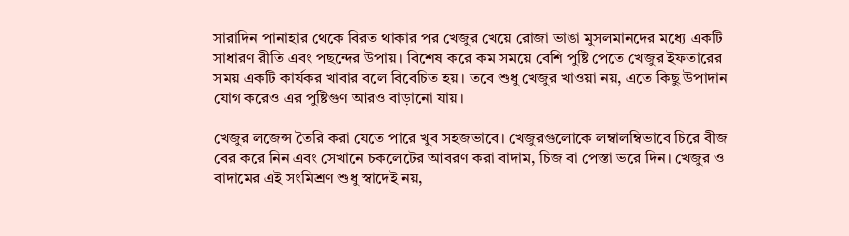সারাদিন পানাহার থেকে বিরত থাকার পর খেজুর খেয়ে রোজা ভাঙা মুসলমানদের মধ্যে একটি সাধারণ রীতি এবং পছন্দের উপায়। বিশেষ করে কম সময়ে বেশি পুষ্টি পেতে খেজুর ইফতারের সময় একটি কার্যকর খাবার বলে বিবেচিত হয়। তবে শুধু খেজুর খাওয়া নয়, এতে কিছু উপাদান যোগ করেও এর পুষ্টিগুণ আরও বাড়ানো যায়।

খেজুর লজেন্স তৈরি করা যেতে পারে খুব সহজভাবে। খেজুরগুলোকে লম্বালম্বিভাবে চিরে বীজ বের করে নিন এবং সেখানে চকলেটের আবরণ করা বাদাম, চিজ বা পেস্তা ভরে দিন। খেজুর ও বাদামের এই সংমিশ্রণ শুধু স্বাদেই নয়,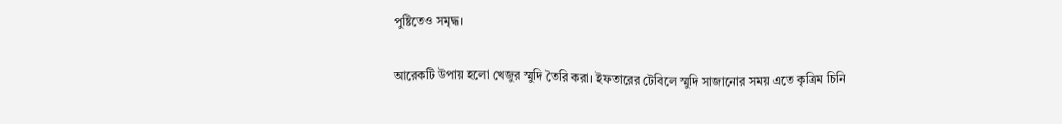পুষ্টিতেও সমৃদ্ধ।

আরেকটি উপায় হলো খেজুর স্মুদি তৈরি করা। ইফতারের টেবিলে স্মুদি সাজানোর সময় এতে কৃত্রিম চিনি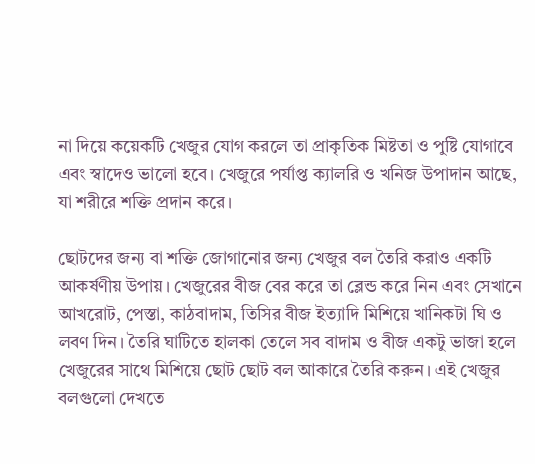না দিয়ে কয়েকটি খেজুর যোগ করলে তা প্রাকৃতিক মিষ্টতা ও পুষ্টি যোগাবে এবং স্বাদেও ভালো হবে। খেজুরে পর্যাপ্ত ক্যালরি ও খনিজ উপাদান আছে, যা শরীরে শক্তি প্রদান করে।

ছোটদের জন্য বা শক্তি জোগানোর জন্য খেজুর বল তৈরি করাও একটি আকর্ষণীয় উপায়। খেজুরের বীজ বের করে তা ব্লেন্ড করে নিন এবং সেখানে আখরোট, পেস্তা, কাঠবাদাম, তিসির বীজ ইত্যাদি মিশিয়ে খানিকটা ঘি ও লবণ দিন। তৈরি ঘাটিতে হালকা তেলে সব বাদাম ও বীজ একটু ভাজা হলে খেজুরের সাথে মিশিয়ে ছোট ছোট বল আকারে তৈরি করুন। এই খেজুর বলগুলো দেখতে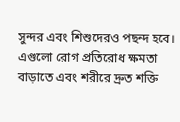সুন্দর এবং শিশুদেরও পছন্দ হবে। এগুলো রোগ প্রতিরোধ ক্ষমতা বাড়াতে এবং শরীরে দ্রুত শক্তি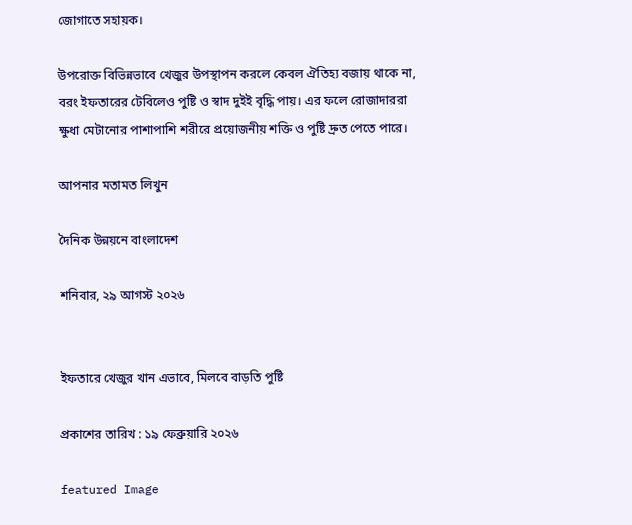জোগাতে সহায়ক।

উপরোক্ত বিভিন্নভাবে খেজুর উপস্থাপন করলে কেবল ঐতিহ্য বজায় থাকে না, বরং ইফতারের টেবিলেও পুষ্টি ও স্বাদ দুইই বৃদ্ধি পায়। এর ফলে রোজাদাররা ক্ষুধা মেটানোর পাশাপাশি শরীরে প্রয়োজনীয় শক্তি ও পুষ্টি দ্রুত পেতে পারে।

আপনার মতামত লিখুন

দৈনিক উন্নয়নে বাংলাদেশ

শনিবার, ২৯ আগস্ট ২০২৬


ইফতারে খেজুর খান এভাবে, মিলবে বাড়তি পুষ্টি

প্রকাশের তারিখ : ১৯ ফেব্রুয়ারি ২০২৬

featured Image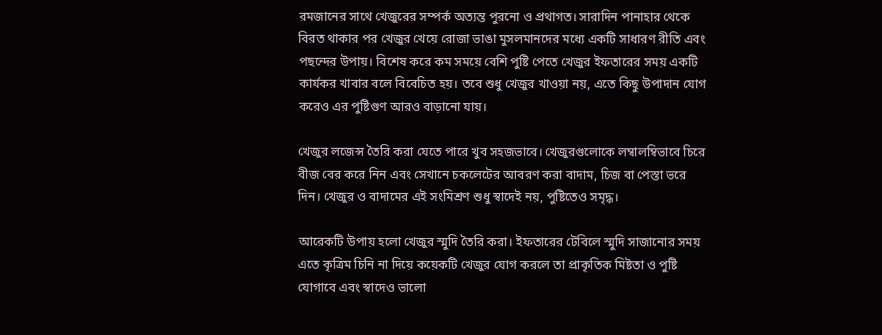রমজানের সাথে খেজুরের সম্পর্ক অত্যন্ত পুরনো ও প্রথাগত। সারাদিন পানাহার থেকে বিরত থাকার পর খেজুর খেয়ে রোজা ভাঙা মুসলমানদের মধ্যে একটি সাধারণ রীতি এবং পছন্দের উপায়। বিশেষ করে কম সময়ে বেশি পুষ্টি পেতে খেজুর ইফতারের সময় একটি কার্যকর খাবার বলে বিবেচিত হয়। তবে শুধু খেজুর খাওয়া নয়, এতে কিছু উপাদান যোগ করেও এর পুষ্টিগুণ আরও বাড়ানো যায়।

খেজুর লজেন্স তৈরি করা যেতে পারে খুব সহজভাবে। খেজুরগুলোকে লম্বালম্বিভাবে চিরে বীজ বের করে নিন এবং সেখানে চকলেটের আবরণ করা বাদাম, চিজ বা পেস্তা ভরে দিন। খেজুর ও বাদামের এই সংমিশ্রণ শুধু স্বাদেই নয়, পুষ্টিতেও সমৃদ্ধ।

আরেকটি উপায় হলো খেজুর স্মুদি তৈরি করা। ইফতারের টেবিলে স্মুদি সাজানোর সময় এতে কৃত্রিম চিনি না দিয়ে কয়েকটি খেজুর যোগ করলে তা প্রাকৃতিক মিষ্টতা ও পুষ্টি যোগাবে এবং স্বাদেও ভালো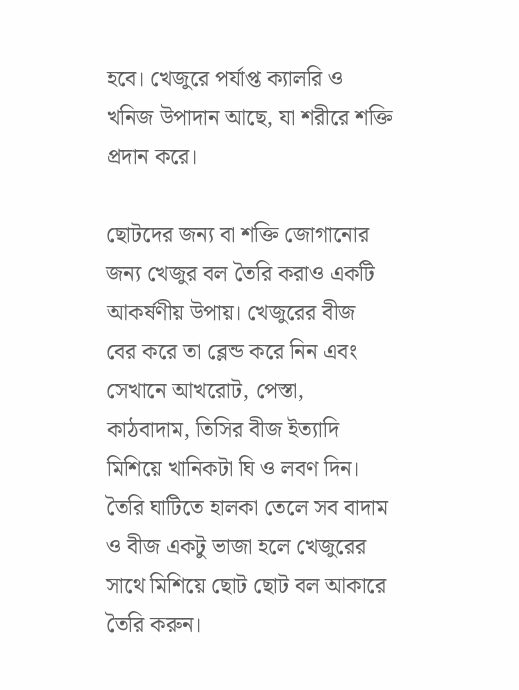হবে। খেজুরে পর্যাপ্ত ক্যালরি ও খনিজ উপাদান আছে, যা শরীরে শক্তি প্রদান করে।

ছোটদের জন্য বা শক্তি জোগানোর জন্য খেজুর বল তৈরি করাও একটি আকর্ষণীয় উপায়। খেজুরের বীজ বের করে তা ব্লেন্ড করে নিন এবং সেখানে আখরোট, পেস্তা, কাঠবাদাম, তিসির বীজ ইত্যাদি মিশিয়ে খানিকটা ঘি ও লবণ দিন। তৈরি ঘাটিতে হালকা তেলে সব বাদাম ও বীজ একটু ভাজা হলে খেজুরের সাথে মিশিয়ে ছোট ছোট বল আকারে তৈরি করুন।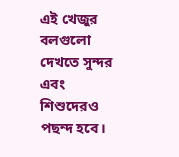এই খেজুর বলগুলো দেখতে সুন্দর এবং শিশুদেরও পছন্দ হবে।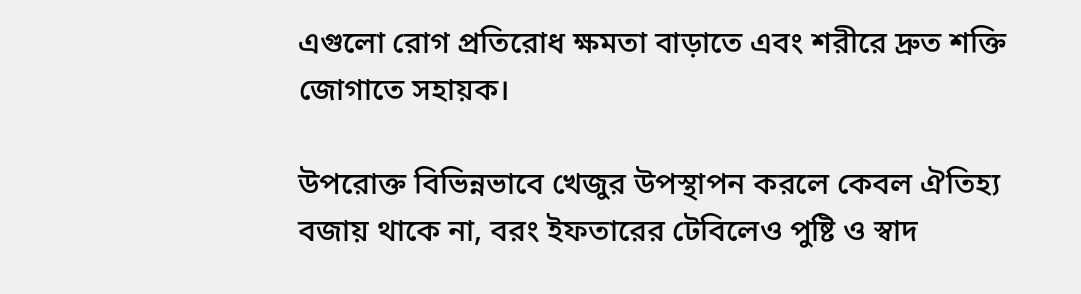এগুলো রোগ প্রতিরোধ ক্ষমতা বাড়াতে এবং শরীরে দ্রুত শক্তি জোগাতে সহায়ক।

উপরোক্ত বিভিন্নভাবে খেজুর উপস্থাপন করলে কেবল ঐতিহ্য বজায় থাকে না, বরং ইফতারের টেবিলেও পুষ্টি ও স্বাদ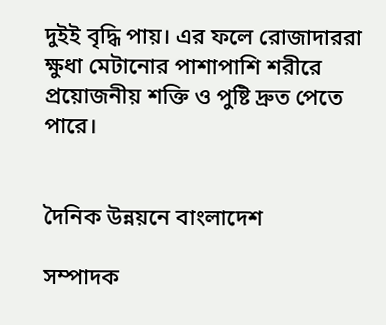দুইই বৃদ্ধি পায়। এর ফলে রোজাদাররা ক্ষুধা মেটানোর পাশাপাশি শরীরে প্রয়োজনীয় শক্তি ও পুষ্টি দ্রুত পেতে পারে।


দৈনিক উন্নয়নে বাংলাদেশ

সম্পাদক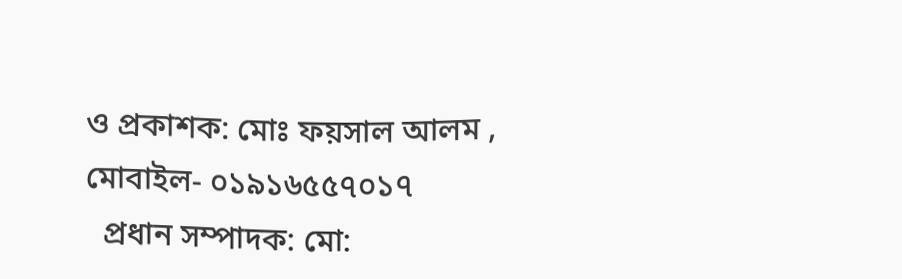ও প্রকাশক: মোঃ ফয়সাল আলম , মোবাইল- ০১৯১৬৫৫৭০১৭
  প্রধান সম্পাদক: মো: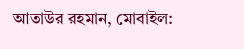আতাউর রহমান, মোবাইল: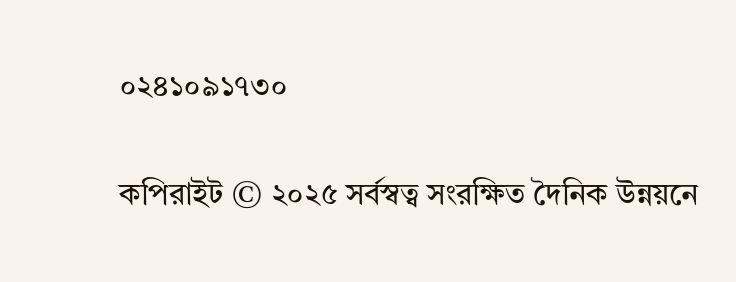০২৪১০৯১৭৩০

কপিরাইট © ২০২৫ সর্বস্বত্ব সংরক্ষিত দৈনিক উন্নয়নে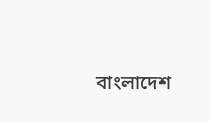বাংলাদেশ